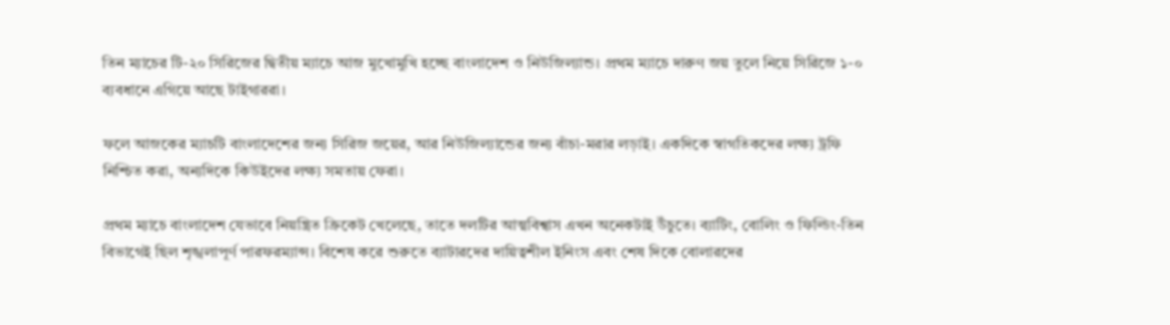তিন ম্যাচের টি-২০ সিরিজের দ্বিতীয় ম্যাচে আজ মুখোমুখি হচ্ছে বাংলাদেশ ও নিউজিল্যান্ড। প্রথম ম্যাচে দারুণ জয় তুলে নিয়ে সিরিজে ১-০ ব্যবধানে এগিয়ে আছে টাইগাররা।

ফলে আজকের ম্যাচটি বাংলাদেশের জন্য সিরিজ জয়ের, আর নিউজিল্যান্ডের জন্য বাঁচা-মরার লড়াই। একদিকে স্বাগতিকদের লক্ষ্য ট্রফি নিশ্চিত করা, অন্যদিকে কিউইদের লক্ষ্য সমতায় ফেরা।

প্রথম ম্যাচে বাংলাদেশ যেভাবে নিয়ন্ত্রিত ক্রিকেট খেলেছে, তাতে দলটির আত্মবিশ্বাস এখন অনেকটাই উঁচুতে। ব্যাটিং, বোলিং ও ফিল্ডিং-তিন বিভাগেই ছিল শৃঙ্খলাপূর্ণ পারফরম্যান্স। বিশেষ করে শুরুতে ব্যাটারদের দায়িত্বশীল ইনিংস এবং শেষ দিকে বোলারদের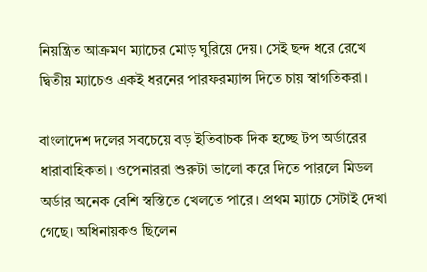নিয়ন্ত্রিত আক্রমণ ম্যাচের মোড় ঘুরিয়ে দেয়। সেই ছন্দ ধরে রেখে দ্বিতীয় ম্যাচেও একই ধরনের পারফরম্যান্স দিতে চায় স্বাগতিকরা।

বাংলাদেশ দলের সবচেয়ে বড় ইতিবাচক দিক হচ্ছে টপ অর্ডারের ধারাবাহিকতা। ওপেনাররা শুরুটা ভালো করে দিতে পারলে মিডল অর্ডার অনেক বেশি স্বস্তিতে খেলতে পারে। প্রথম ম্যাচে সেটাই দেখা গেছে। অধিনায়কও ছিলেন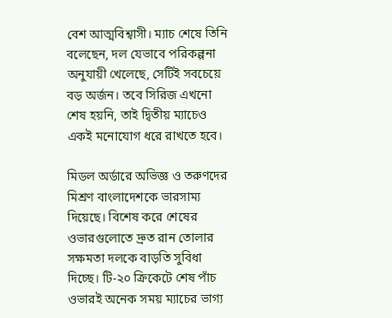বেশ আত্মবিশ্বাসী। ম্যাচ শেষে তিনি বলেছেন, দল যেভাবে পরিকল্পনা অনুযায়ী খেলেছে, সেটিই সবচেয়ে বড় অর্জন। তবে সিরিজ এখনো শেষ হয়নি, তাই দ্বিতীয় ম্যাচেও একই মনোযোগ ধরে রাখতে হবে।

মিডল অর্ডারে অভিজ্ঞ ও তরুণদের মিশ্রণ বাংলাদেশকে ভারসাম্য দিয়েছে। বিশেষ করে শেষের ওভারগুলোতে দ্রুত রান তোলার সক্ষমতা দলকে বাড়তি সুবিধা দিচ্ছে। টি-২০ ক্রিকেটে শেষ পাঁচ ওভারই অনেক সময় ম্যাচের ভাগ্য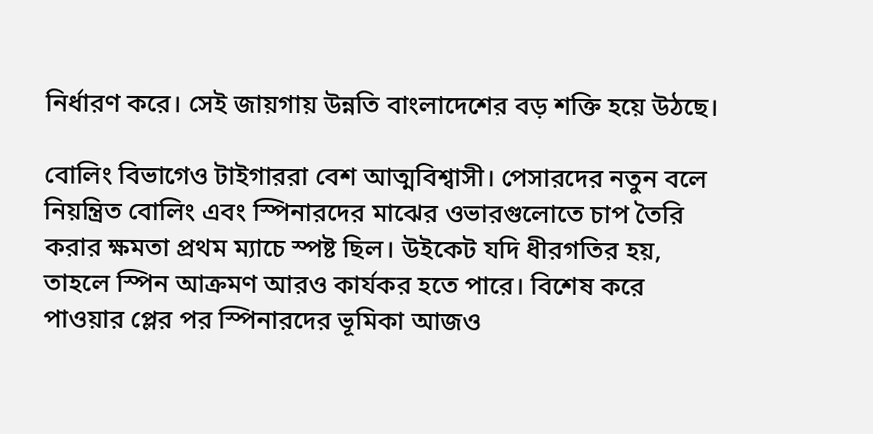নির্ধারণ করে। সেই জায়গায় উন্নতি বাংলাদেশের বড় শক্তি হয়ে উঠছে।

বোলিং বিভাগেও টাইগাররা বেশ আত্মবিশ্বাসী। পেসারদের নতুন বলে নিয়ন্ত্রিত বোলিং এবং স্পিনারদের মাঝের ওভারগুলোতে চাপ তৈরি করার ক্ষমতা প্রথম ম্যাচে স্পষ্ট ছিল। উইকেট যদি ধীরগতির হয়, তাহলে স্পিন আক্রমণ আরও কার্যকর হতে পারে। বিশেষ করে পাওয়ার প্লের পর স্পিনারদের ভূমিকা আজও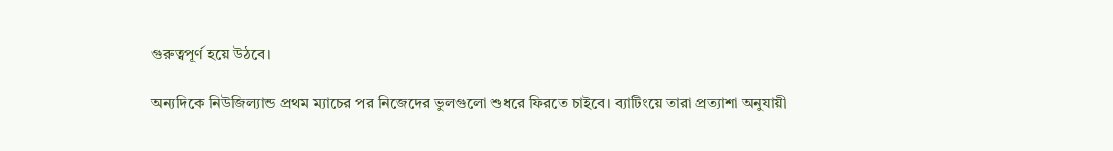গুরুত্বপূর্ণ হয়ে উঠবে।

অন্যদিকে নিউজিল্যান্ড প্রথম ম্যাচের পর নিজেদের ভুলগুলো শুধরে ফিরতে চাইবে। ব্যাটিংয়ে তারা প্রত্যাশা অনুযায়ী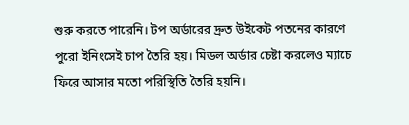শুরু করতে পারেনি। টপ অর্ডারের দ্রুত উইকেট পতনের কারণে পুরো ইনিংসেই চাপ তৈরি হয়। মিডল অর্ডার চেষ্টা করলেও ম্যাচে ফিরে আসার মতো পরিস্থিতি তৈরি হয়নি।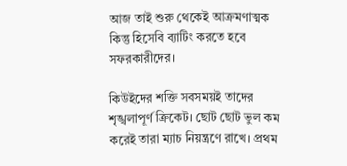আজ তাই শুরু থেকেই আক্রমণাত্মক কিন্তু হিসেবি ব্যাটিং করতে হবে সফরকারীদের।

কিউইদের শক্তি সবসময়ই তাদের শৃঙ্খলাপূর্ণ ক্রিকেট। ছোট ছোট ভুল কম করেই তারা ম্যাচ নিয়ন্ত্রণে রাখে। প্রথম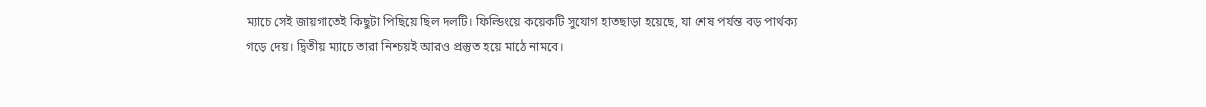ম্যাচে সেই জায়গাতেই কিছুটা পিছিয়ে ছিল দলটি। ফিল্ডিংয়ে কয়েকটি সুযোগ হাতছাড়া হয়েছে, যা শেষ পর্যন্ত বড় পার্থক্য গড়ে দেয়। দ্বিতীয় ম্যাচে তারা নিশ্চয়ই আরও প্রস্তুত হয়ে মাঠে নামবে।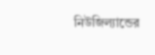নিউজিল্যান্ডের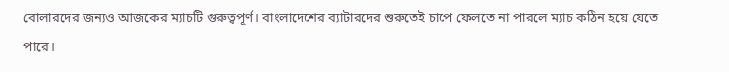বোলারদের জন্যও আজকের ম্যাচটি গুরুত্বপূর্ণ। বাংলাদেশের ব্যাটারদের শুরুতেই চাপে ফেলতে না পারলে ম্যাচ কঠিন হয়ে যেতে পারে।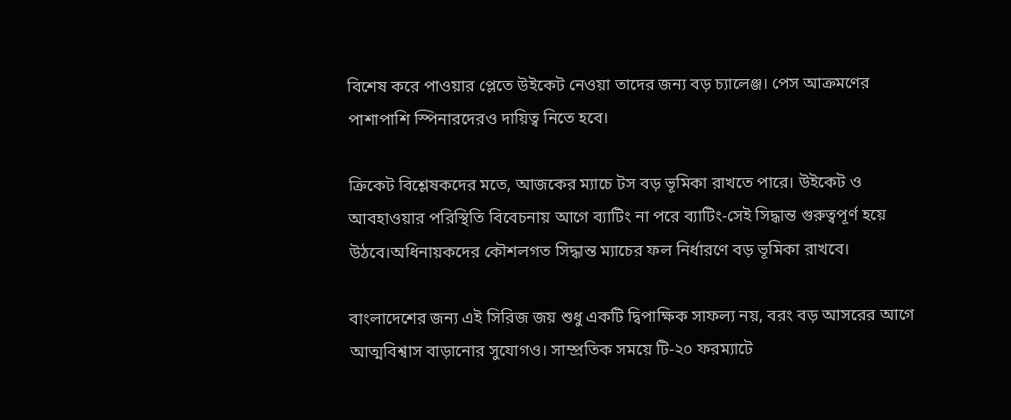বিশেষ করে পাওয়ার প্লেতে উইকেট নেওয়া তাদের জন্য বড় চ্যালেঞ্জ। পেস আক্রমণের পাশাপাশি স্পিনারদেরও দায়িত্ব নিতে হবে।

ক্রিকেট বিশ্লেষকদের মতে, আজকের ম্যাচে টস বড় ভূমিকা রাখতে পারে। উইকেট ও আবহাওয়ার পরিস্থিতি বিবেচনায় আগে ব্যাটিং না পরে ব্যাটিং-সেই সিদ্ধান্ত গুরুত্বপূর্ণ হয়ে উঠবে।অধিনায়কদের কৌশলগত সিদ্ধান্ত ম্যাচের ফল নির্ধারণে বড় ভূমিকা রাখবে।

বাংলাদেশের জন্য এই সিরিজ জয় শুধু একটি দ্বিপাক্ষিক সাফল্য নয়, বরং বড় আসরের আগে আত্মবিশ্বাস বাড়ানোর সুযোগও। সাম্প্রতিক সময়ে টি-২০ ফরম্যাটে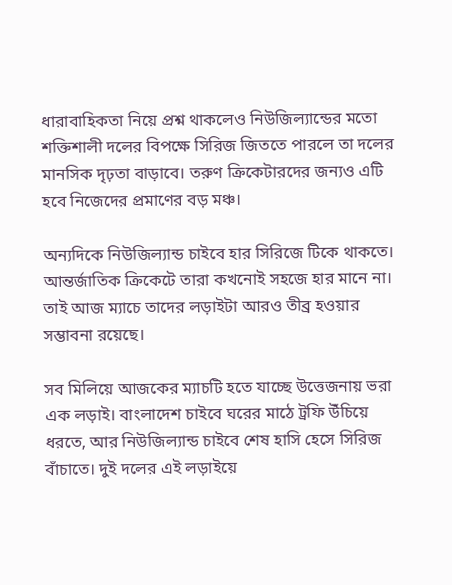ধারাবাহিকতা নিয়ে প্রশ্ন থাকলেও নিউজিল্যান্ডের মতো শক্তিশালী দলের বিপক্ষে সিরিজ জিততে পারলে তা দলের মানসিক দৃঢ়তা বাড়াবে। তরুণ ক্রিকেটারদের জন্যও এটি হবে নিজেদের প্রমাণের বড় মঞ্চ।

অন্যদিকে নিউজিল্যান্ড চাইবে হার সিরিজে টিকে থাকতে। আন্তর্জাতিক ক্রিকেটে তারা কখনোই সহজে হার মানে না। তাই আজ ম্যাচে তাদের লড়াইটা আরও তীব্র হওয়ার সম্ভাবনা রয়েছে।

সব মিলিয়ে আজকের ম্যাচটি হতে যাচ্ছে উত্তেজনায় ভরা এক লড়াই। বাংলাদেশ চাইবে ঘরের মাঠে ট্রফি উঁচিয়ে ধরতে, আর নিউজিল্যান্ড চাইবে শেষ হাসি হেসে সিরিজ বাঁচাতে। দুই দলের এই লড়াইয়ে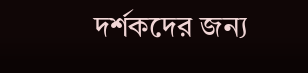দর্শকদের জন্য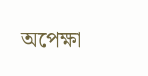অপেক্ষা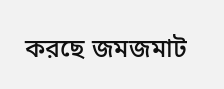করছে জমজমাট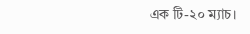এক টি-২০ ম্যাচ।